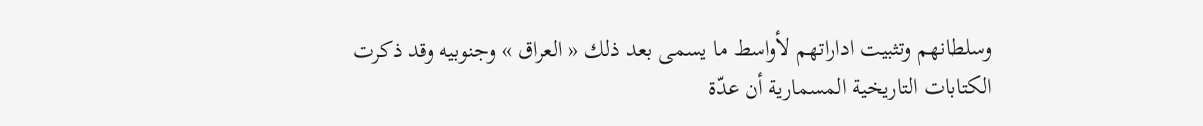وسلطانهم وتثبيت اداراتهم لأواسط ما يسمى بعد ذلك « العراق » وجنوبيه وقد ذكرت الكتابات التاريخية المسمارية أن عدّة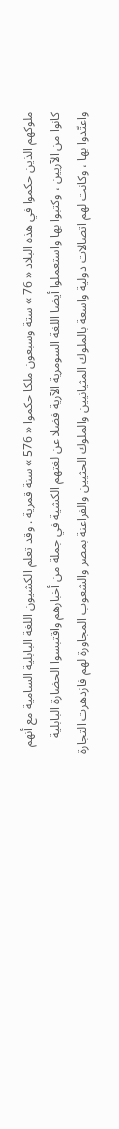ملوكهم الذين حكموا في هذه البلاد « 76 » ستة وسبعون ملكا حكموا « 576 » سنة قمرية . وقد تعلم الكشيون اللغة البابلية السامية مع أنهم كانوا من الآريين ، وكتبوا بها واستعملوا أيضا اللغة السومرية الآرية فضلا عن لغتهم الكشية في جملة من أخبارهم واقتبسوا الحضارة البابلية واعتّدوا بها ، وكانت لهم اتصالات دولية واسعة بالملوك المثيانيين والملوك الحثيين والفراعنة بمصر والشعوب المجاورة لهم فازدهرت التجارة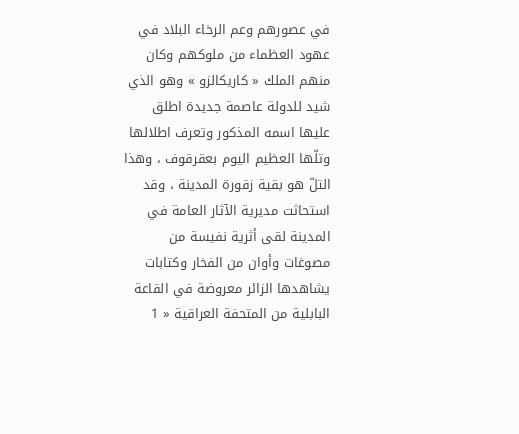في عصورهم وعم الرخاء البلاد في عهود العظماء من ملوكهم وكان منهم الملك « كاريكالزو » وهو الذي شيد للدولة عاصمة جديدة اطلق عليها اسمه المذكور وتعرف اطلالها وتلّها العظيم اليوم بعقرقوف ، وهذا التلّ هو بقية زقورة المدينة ، وقد استحاثت مديرية الآثار العامة في المدينة لقى أثرية نفيسة من مصوغات وأوان من الفخار وكتابات يشاهدها الزائر معروضة في القاعة البابلية من المتحفة العراقية « 1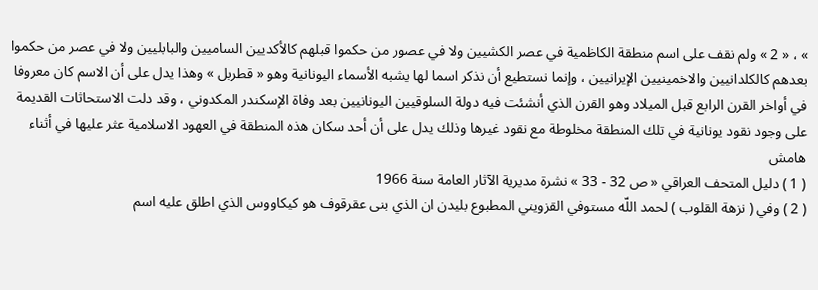» ، « 2 » ولم نقف على اسم منطقة الكاظمية في عصر الكشيين ولا في عصور من حكموا قبلهم كالأكديين الساميين والبابليين ولا في عصر من حكموا بعدهم كالكلدانيين والاخمينيين الإيرانيين ، وإنما نستطيع أن نذكر اسما لها يشبه الأسماء اليونانية وهو « قطربل » وهذا يدل على أن الاسم كان معروفا في أواخر القرن الرابع قبل الميلاد وهو القرن الذي أنشئت فيه دولة السلوقيين اليونانيين بعد وفاة الإسكندر المكدوني ، وقد دلت الاستحاثات القديمة على وجود نقود يونانية في تلك المنطقة مخلوطة مع نقود غيرها وذلك يدل على أن أحد سكان هذه المنطقة في العهود الاسلامية عثر عليها في أثناء
هامش
( 1 ) دليل المتحف العراقي « ص 32 - 33 » نشرة مديرية الآثار العامة سنة 1966
( 2 ) وفي ( نزهة القلوب ) لحمد اللّه مستوفي القزويني المطبوع بليدن ان الذي بنى عقرقوف هو كيكاووس الذي اطلق عليه اسم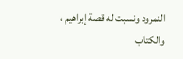النمرود ونسبت له قصة إبراهيم ، والكتاب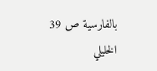بالفارسية ص 39 الخليلي